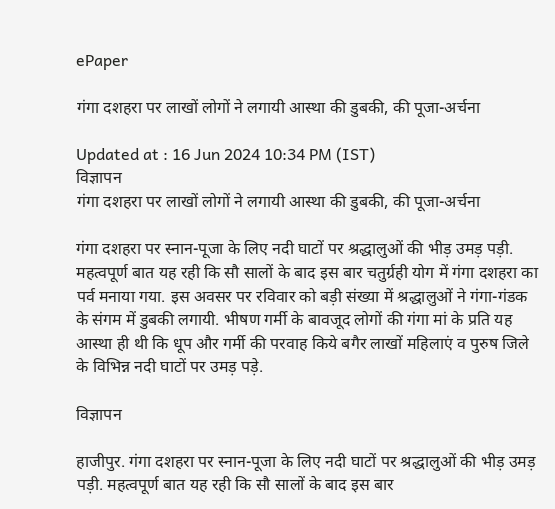ePaper

गंगा दशहरा पर लाखों लोगों ने लगायी आस्था की डुबकी, की पूजा-अर्चना

Updated at : 16 Jun 2024 10:34 PM (IST)
विज्ञापन
गंगा दशहरा पर लाखों लोगों ने लगायी आस्था की डुबकी, की पूजा-अर्चना

गंगा दशहरा पर स्नान-पूजा के लिए नदी घाटों पर श्रद्धालुओं की भीड़ उमड़ पड़ी. महत्वपूर्ण बात यह रही कि सौ सालों के बाद इस बार चतुर्ग्रही योग में गंगा दशहरा का पर्व मनाया गया. इस अवसर पर रविवार को बड़ी संख्या में श्रद्धालुओं ने गंगा-गंडक के संगम में डुबकी लगायी. भीषण गर्मी के बावजूद लोगों की गंगा मां के प्रति यह आस्था ही थी कि धूप और गर्मी की परवाह किये बगैर लाखों महिलाएं व पुरुष जिले के विभिन्न नदी घाटों पर उमड़ पड़े.

विज्ञापन

हाजीपुर. गंगा दशहरा पर स्नान-पूजा के लिए नदी घाटों पर श्रद्धालुओं की भीड़ उमड़ पड़ी. महत्वपूर्ण बात यह रही कि सौ सालों के बाद इस बार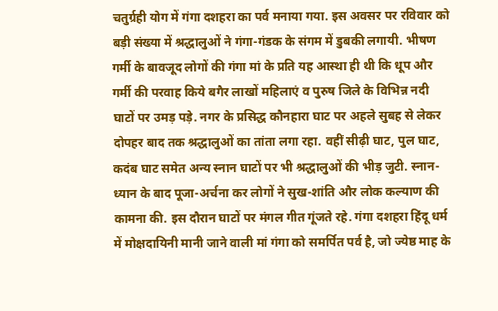चतुर्ग्रही योग में गंगा दशहरा का पर्व मनाया गया. इस अवसर पर रविवार को बड़ी संख्या में श्रद्धालुओं ने गंगा-गंडक के संगम में डुबकी लगायी. भीषण गर्मी के बावजूद लोगों की गंगा मां के प्रति यह आस्था ही थी कि धूप और गर्मी की परवाह किये बगैर लाखों महिलाएं व पुरुष जिले के विभिन्न नदी घाटों पर उमड़ पड़े. नगर के प्रसिद्ध कौनहारा घाट पर अहले सुबह से लेकर दोपहर बाद तक श्रद्धालुओं का तांता लगा रहा. वहीं सीढ़ी घाट, पुल घाट, कदंब घाट समेत अन्य स्नान घाटों पर भी श्रद्धालुओं की भीड़ जुटी. स्नान-ध्यान के बाद पूजा-अर्चना कर लोगों ने सुख-शांति और लोक कल्याण की कामना की. इस दौरान घाटों पर मंगल गीत गूंजते रहे. गंगा दशहरा हिंदू धर्म में मोक्षदायिनी मानी जाने वाली मां गंगा को समर्पित पर्व है, जो ज्येष्ठ माह के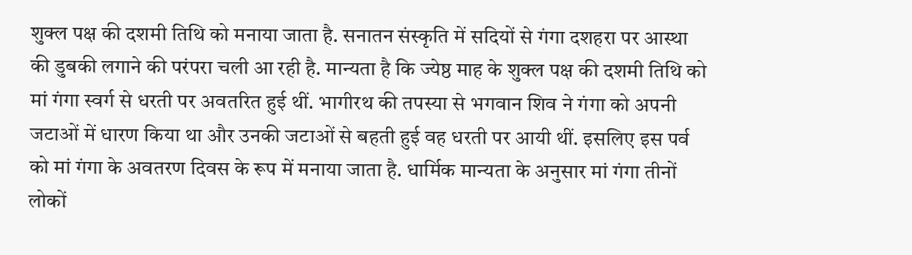शुक्ल पक्ष की दशमी तिथि को मनाया जाता है. सनातन संस्कृति में सदियों से गंगा दशहरा पर आस्था की डुबकी लगाने की परंपरा चली आ रही है. मान्यता है कि ज्येष्ठ माह के शुक्ल पक्ष की दशमी तिथि को मां गंगा स्वर्ग से धरती पर अवतरित हुई थीं. भागीरथ की तपस्या से भगवान शिव ने गंगा को अपनी जटाओं में धारण किया था और उनकी जटाओं से बहती हुई वह धरती पर आयी थीं. इसलिए इस पर्व को मां गंगा के अवतरण दिवस के रूप में मनाया जाता है. धार्मिक मान्यता के अनुसार मां गंगा तीनों लोकों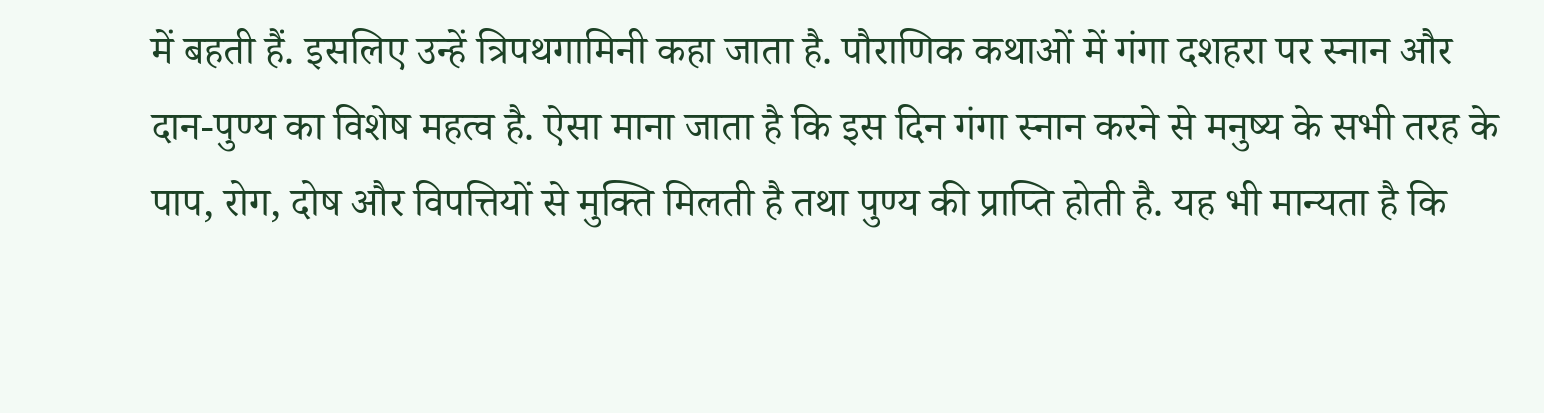में बहती हैं. इसलिए उन्हें त्रिपथगामिनी कहा जाता है. पौराणिक कथाओं में गंगा दशहरा पर स्नान और दान-पुण्य का विशेष महत्व है. ऐसा माना जाता है कि इस दिन गंगा स्नान करने से मनुष्य के सभी तरह के पाप, रोग, दोष और विपत्तियों से मुक्ति मिलती है तथा पुण्य की प्राप्ति होती है. यह भी मान्यता है कि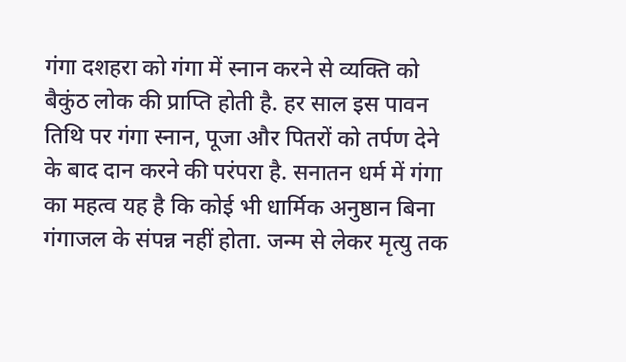गंगा दशहरा को गंगा में स्नान करने से व्यक्ति को बैकुंठ लोक की प्राप्ति होती है. हर साल इस पावन तिथि पर गंगा स्नान, पूजा और पितरों को तर्पण देने के बाद दान करने की परंपरा है. सनातन धर्म में गंगा का महत्व यह है कि कोई भी धार्मिक अनुष्ठान बिना गंगाजल के संपन्न नहीं होता. जन्म से लेकर मृत्यु तक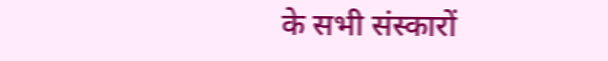के सभी संस्कारों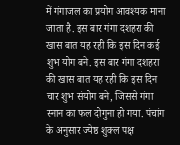में गंगाजल का प्रयोग आवश्यक माना जाता है. इस बार गंगा दशहरा की खास बात यह रही कि इस दिन कई शुभ योग बने. इस बार गंगा दशहरा की खास बात यह रही कि इस दिन चार शुभ संयोग बने, जिससे गंगा स्नान का फल दोगुना हो गया. पंचांग के अनुसार ज्येष्ठ शुक्ल पक्ष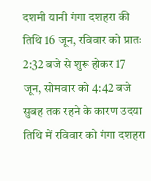दशमी यानी गंगा दशहरा की तिथि 16 जून, रविवार को प्रातः 2:32 बजे से शुरू होकर 17 जून, सोमवार को 4:42 बजे सुबह तक रहने के कारण उदया तिथि में रविवार को गंगा दशहरा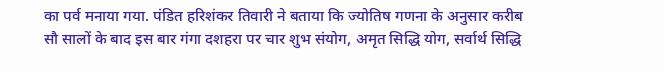का पर्व मनाया गया. पंडित हरिशंकर तिवारी ने बताया कि ज्योतिष गणना के अनुसार करीब सौ सालों के बाद इस बार गंगा दशहरा पर चार शुभ संयोग, अमृत सिद्धि योग, सर्वार्थ सिद्धि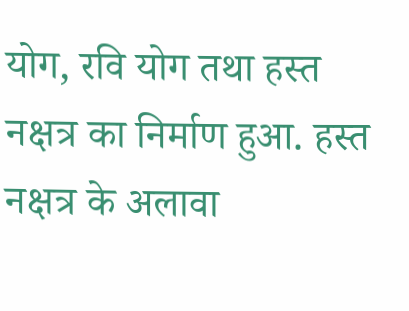योग, रवि योग तथा हस्त नक्षत्र का निर्माण हुआ. हस्त नक्षत्र के अलावा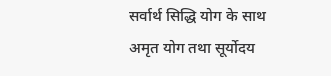सर्वार्थ सिद्धि योग के साथ अमृत योग तथा सूर्योदय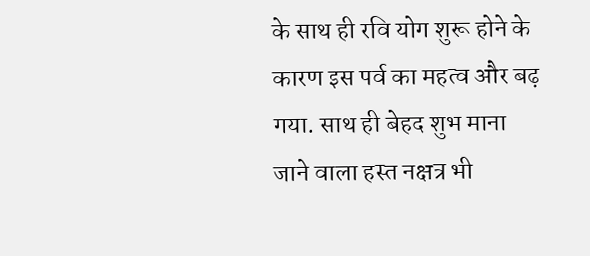के साथ ही रवि योग शुरू होने के कारण इस पर्व का महत्व और बढ़ गया. साथ ही बेहद शुभ माना जाने वाला हस्त नक्षत्र भी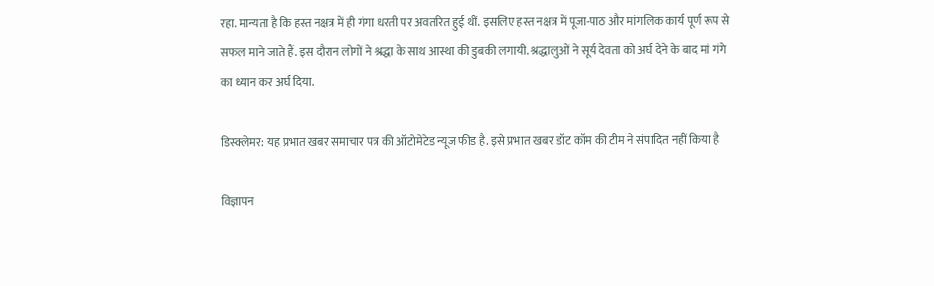रहा. मान्यता है कि हस्त नक्षत्र में ही गंगा धरती पर अवतरित हुई थीं. इसलिए हस्त नक्षत्र में पूजा-पाठ और मांगलिक कार्य पूर्ण रूप से सफल माने जाते हैं. इस दौरान लोगों ने श्रद्धा के साथ आस्था की डुबकी लगायी. श्रद्धालुओं ने सूर्य देवता को अर्घ देने के बाद मां गंगे का ध्यान कर अर्घ दिया.

डिस्क्लेमर: यह प्रभात खबर समाचार पत्र की ऑटोमेटेड न्यूज फीड है. इसे प्रभात खबर डॉट कॉम की टीम ने संपादित नहीं किया है

विज्ञापन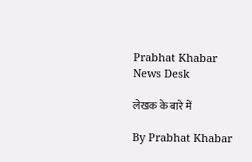Prabhat Khabar News Desk

लेखक के बारे में

By Prabhat Khabar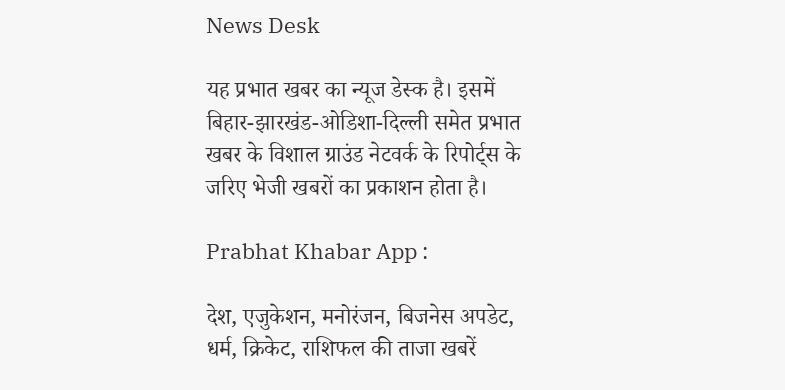News Desk

यह प्रभात खबर का न्यूज डेस्क है। इसमें बिहार-झारखंड-ओडिशा-दिल्‍ली समेत प्रभात खबर के विशाल ग्राउंड नेटवर्क के रिपोर्ट्स के जरिए भेजी खबरों का प्रकाशन होता है।

Prabhat Khabar App :

देश, एजुकेशन, मनोरंजन, बिजनेस अपडेट, धर्म, क्रिकेट, राशिफल की ताजा खबरें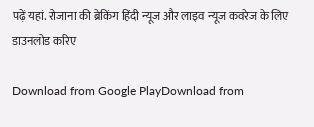पढ़ें यहां. रोजाना की ब्रेकिंग हिंदी न्यूज और लाइव न्यूज कवरेज के लिए डाउनलोड करिए

Download from Google PlayDownload from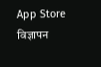App Store
विज्ञापन